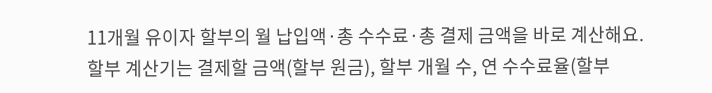11개월 유이자 할부의 월 납입액·총 수수료·총 결제 금액을 바로 계산해요.
할부 계산기는 결제할 금액(할부 원금), 할부 개월 수, 연 수수료율(할부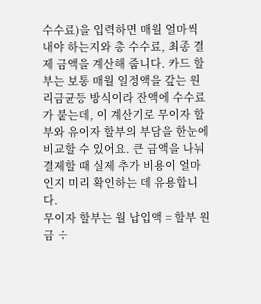수수료)을 입력하면 매월 얼마씩 내야 하는지와 총 수수료, 최종 결제 금액을 계산해 줍니다. 카드 할부는 보통 매월 일정액을 갚는 원리금균등 방식이라 잔액에 수수료가 붙는데, 이 계산기로 무이자 할부와 유이자 할부의 부담을 한눈에 비교할 수 있어요. 큰 금액을 나눠 결제할 때 실제 추가 비용이 얼마인지 미리 확인하는 데 유용합니다.
무이자 할부는 월 납입액 = 할부 원금 ÷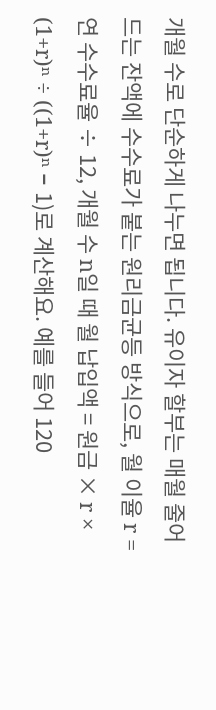개월 수로 단순하게 나누면 됩니다. 유이자 할부는 매월 줄어드는 잔액에 수수료가 붙는 원리금균등 방식으로, 월 이율 r = 연 수수료율 ÷ 12, 개월 수 n일 때 월 납입액 = 원금 × r × (1+r)ⁿ ÷ ((1+r)ⁿ − 1)로 계산해요. 예를 들어 120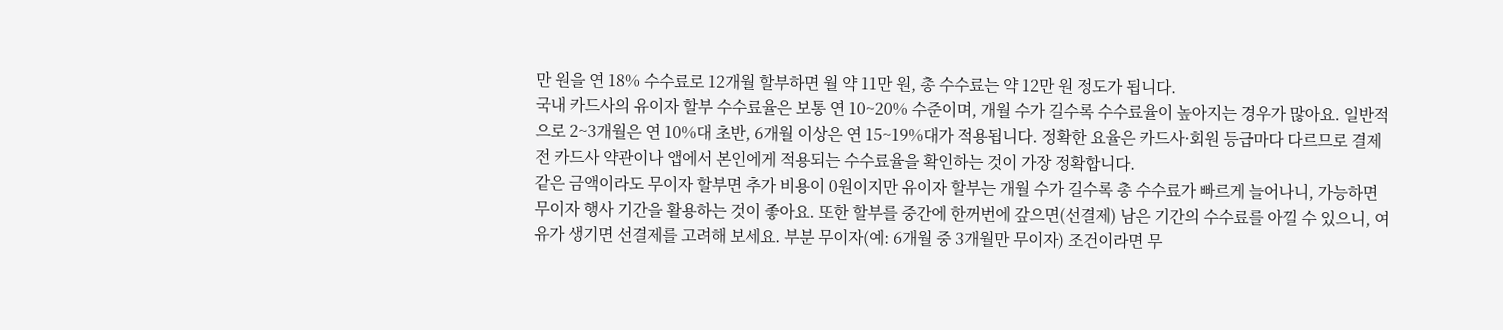만 원을 연 18% 수수료로 12개월 할부하면 월 약 11만 원, 총 수수료는 약 12만 원 정도가 됩니다.
국내 카드사의 유이자 할부 수수료율은 보통 연 10~20% 수준이며, 개월 수가 길수록 수수료율이 높아지는 경우가 많아요. 일반적으로 2~3개월은 연 10%대 초반, 6개월 이상은 연 15~19%대가 적용됩니다. 정확한 요율은 카드사·회원 등급마다 다르므로 결제 전 카드사 약관이나 앱에서 본인에게 적용되는 수수료율을 확인하는 것이 가장 정확합니다.
같은 금액이라도 무이자 할부면 추가 비용이 0원이지만 유이자 할부는 개월 수가 길수록 총 수수료가 빠르게 늘어나니, 가능하면 무이자 행사 기간을 활용하는 것이 좋아요. 또한 할부를 중간에 한꺼번에 갚으면(선결제) 남은 기간의 수수료를 아낄 수 있으니, 여유가 생기면 선결제를 고려해 보세요. 부분 무이자(예: 6개월 중 3개월만 무이자) 조건이라면 무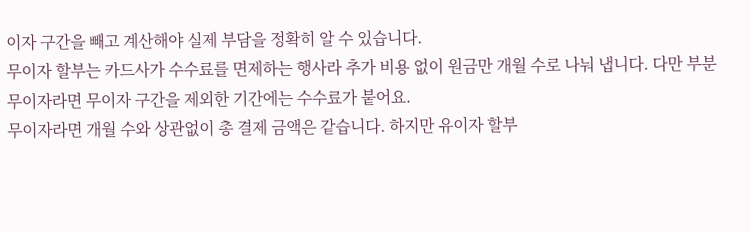이자 구간을 빼고 계산해야 실제 부담을 정확히 알 수 있습니다.
무이자 할부는 카드사가 수수료를 면제하는 행사라 추가 비용 없이 원금만 개월 수로 나눠 냅니다. 다만 부분 무이자라면 무이자 구간을 제외한 기간에는 수수료가 붙어요.
무이자라면 개월 수와 상관없이 총 결제 금액은 같습니다. 하지만 유이자 할부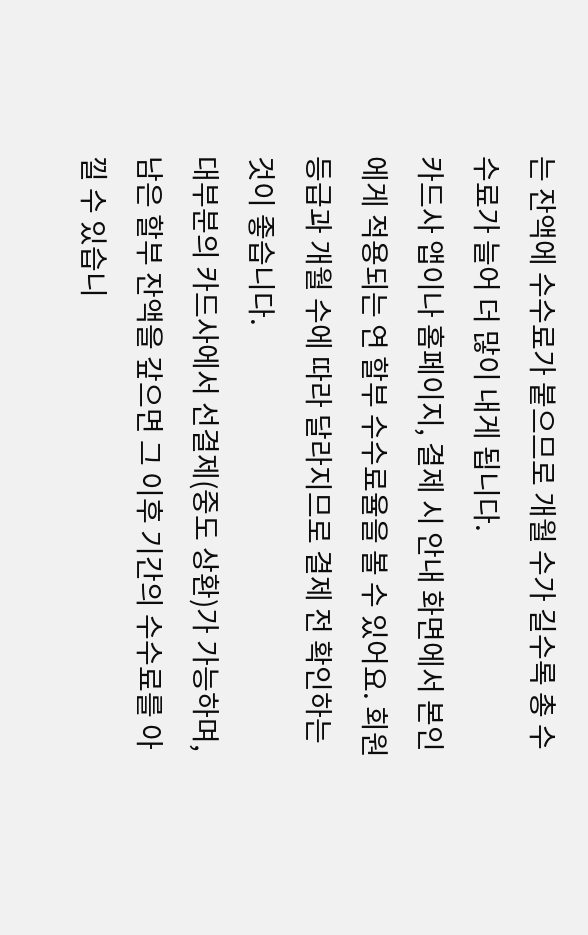는 잔액에 수수료가 붙으므로 개월 수가 길수록 총 수수료가 늘어 더 많이 내게 됩니다.
카드사 앱이나 홈페이지, 결제 시 안내 화면에서 본인에게 적용되는 연 할부 수수료율을 볼 수 있어요. 회원 등급과 개월 수에 따라 달라지므로 결제 전 확인하는 것이 좋습니다.
대부분의 카드사에서 선결제(중도 상환)가 가능하며, 남은 할부 잔액을 갚으면 그 이후 기간의 수수료를 아낄 수 있습니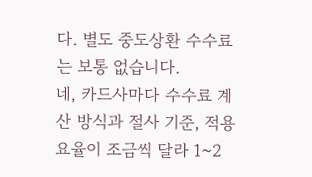다. 별도 중도상환 수수료는 보통 없습니다.
네, 카드사마다 수수료 계산 방식과 절사 기준, 적용 요율이 조금씩 달라 1~2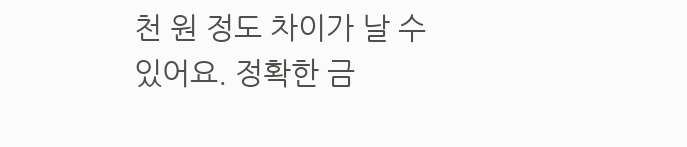천 원 정도 차이가 날 수 있어요. 정확한 금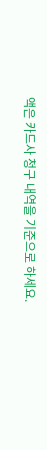액은 카드사 청구 내역을 기준으로 하세요.